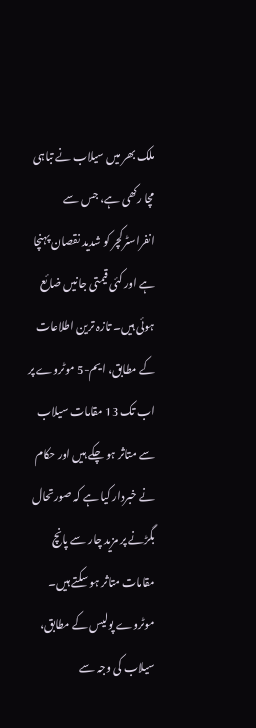ملک بھر میں سیلاب نے تباہی مچا رکھی ہے، جس سے انفراسٹرکچر کو شدید نقصان پہنچا ہے اور کئی قیمتی جانیں ضائع ہوئی ہیں۔ تازہ ترین اطلاعات کے مطابق، ایم-5 موٹروے پر اب تک 13 مقامات سیلاب سے متاثر ہو چکے ہیں اور حکام نے خبردار کیا ہے کہ صورتحال بگڑنے پر مزید چار سے پانچ مقامات متاثر ہو سکتے ہیں۔
موٹروے پولیس کے مطابق، سیلاب کی وجہ سے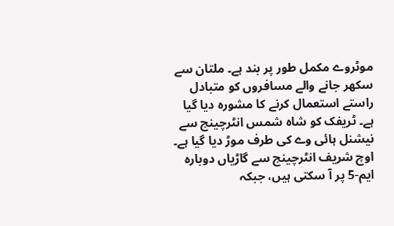موٹروے مکمل طور پر بند ہے۔ ملتان سے سکھر جانے والے مسافروں کو متبادل راستے استعمال کرنے کا مشورہ دیا گیا ہے۔ ٹریفک کو شاہ شمس انٹرچینج سے نیشنل ہائی وے کی طرف موڑ دیا گیا ہے۔ اوچ شریف انٹرچینج سے گاڑیاں دوبارہ ایم-5 پر آ سکتی ہیں، جبکہ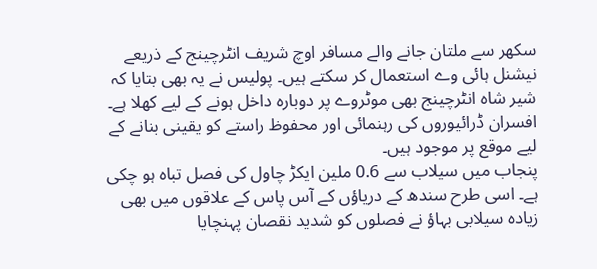سکھر سے ملتان جانے والے مسافر اوچ شریف انٹرچینج کے ذریعے نیشنل ہائی وے استعمال کر سکتے ہیں۔ پولیس نے یہ بھی بتایا کہ شیر شاہ انٹرچینج بھی موٹروے پر دوبارہ داخل ہونے کے لیے کھلا ہے۔ افسران ڈرائیوروں کی رہنمائی اور محفوظ راستے کو یقینی بنانے کے لیے موقع پر موجود ہیں۔
پنجاب میں سیلاب سے 0.6 ملین ایکڑ چاول کی فصل تباہ ہو چکی ہے۔ اسی طرح سندھ کے دریاؤں کے آس پاس کے علاقوں میں بھی زیادہ سیلابی بہاؤ نے فصلوں کو شدید نقصان پہنچایا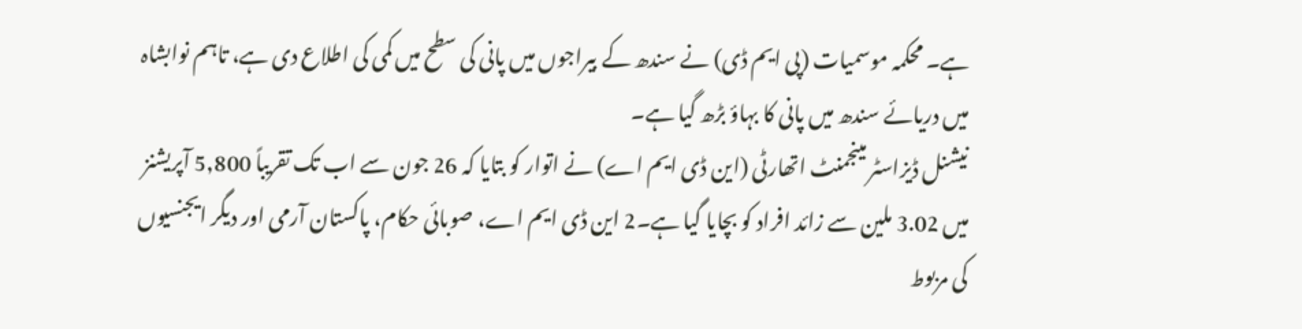ہے۔ محکمہ موسمیات (پی ایم ڈی) نے سندھ کے بیراجوں میں پانی کی سطح میں کمی کی اطلاع دی ہے، تاہم نوابشاہ میں دریائے سندھ میں پانی کا بہاؤ بڑھ گیا ہے۔
نیشنل ڈیزاسٹر مینجمنٹ اتھارٹی (این ڈی ایم اے) نے اتوار کو بتایا کہ 26 جون سے اب تک تقریباً 5,800 آپریشنز میں 3.02 ملین سے زائد افراد کو بچایا گیا ہے۔2 این ڈی ایم اے، صوبائی حکام، پاکستان آرمی اور دیگر ایجنسیوں کی مربوط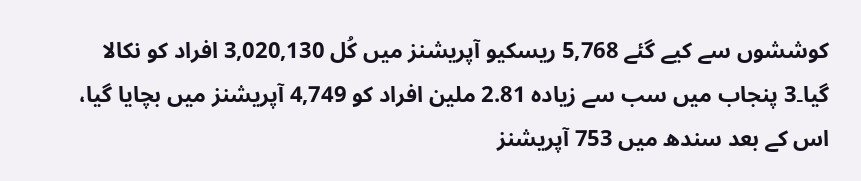کوششوں سے کیے گئے 5,768 ریسکیو آپریشنز میں کُل 3,020,130 افراد کو نکالا گیا۔3 پنجاب میں سب سے زیادہ 2.81 ملین افراد کو 4,749 آپریشنز میں بچایا گیا، اس کے بعد سندھ میں 753 آپریشنز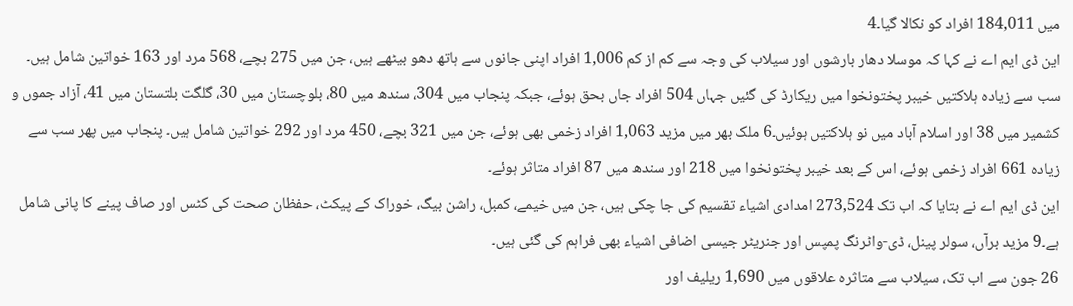میں 184,011 افراد کو نکالا گیا۔4
این ڈی ایم اے نے کہا کہ موسلا دھار بارشوں اور سیلاب کی وجہ سے کم از کم 1,006 افراد اپنی جانوں سے ہاتھ دھو بیٹھے ہیں، جن میں 275 بچے، 568 مرد اور 163 خواتین شامل ہیں۔ سب سے زیادہ ہلاکتیں خیبر پختونخوا میں ریکارڈ کی گئیں جہاں 504 افراد جاں بحق ہوئے، جبکہ پنجاب میں 304، سندھ میں 80، بلوچستان میں 30، گلگت بلتستان میں 41، آزاد جموں و کشمیر میں 38 اور اسلام آباد میں نو ہلاکتیں ہوئیں۔6 ملک بھر میں مزید 1,063 افراد زخمی بھی ہوئے، جن میں 321 بچے، 450 مرد اور 292 خواتین شامل ہیں۔ پنجاب میں پھر سب سے زیادہ 661 افراد زخمی ہوئے، اس کے بعد خیبر پختونخوا میں 218 اور سندھ میں 87 افراد متاثر ہوئے۔
این ڈی ایم اے نے بتایا کہ اب تک 273,524 امدادی اشیاء تقسیم کی جا چکی ہیں، جن میں خیمے، کمبل، راشن بیگ، خوراک کے پیکٹ، حفظان صحت کی کٹس اور صاف پینے کا پانی شامل ہے۔9 مزید برآں، سولر پینل، ڈی-واٹرنگ پمپس اور جنریٹر جیسی اضافی اشیاء بھی فراہم کی گئی ہیں۔
26 جون سے اب تک، سیلاب سے متاثرہ علاقوں میں 1,690 ریلیف اور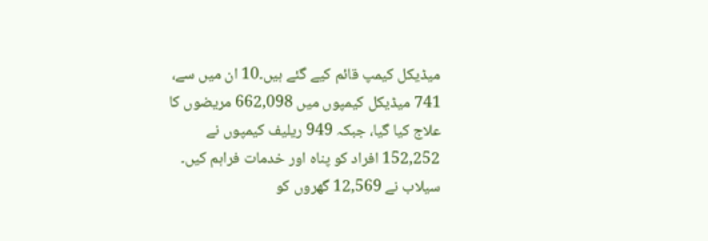میڈیکل کیمپ قائم کیے گئے ہیں۔10 ان میں سے، 741 میڈیکل کیمپوں میں 662,098 مریضوں کا علاج کیا گیا، جبکہ 949 ریلیف کیمپوں نے 152,252 افراد کو پناہ اور خدمات فراہم کیں۔
سیلاب نے 12,569 گھروں کو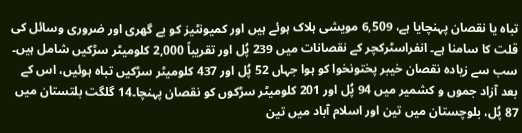تباہ یا نقصان پہنچایا ہے، 6,509 مویشی ہلاک ہوئے ہیں اور کمیونٹیز کو بے گھری اور ضروری وسائل کی قلت کا سامنا ہے۔ انفراسٹرکچر کے نقصانات میں 239 پُل اور تقریباً 2,000 کلومیٹر سڑکیں شامل ہیں۔ سب سے زیادہ نقصان خیبر پختونخوا کو ہوا جہاں 52 پُل اور 437 کلومیٹر سڑکیں تباہ ہوئیں، اس کے بعد آزاد جموں و کشمیر میں 94 پُل اور 201 کلومیٹر سڑکوں کو نقصان پہنچا۔14 گلگت بلتستان میں 87 پُل، بلوچستان میں تین اور اسلام آباد میں تین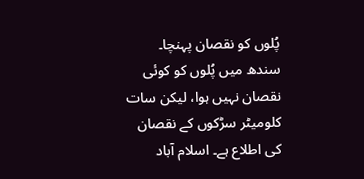پُلوں کو نقصان پہنچا۔ سندھ میں پُلوں کو کوئی نقصان نہیں ہوا، لیکن سات کلومیٹر سڑکوں کے نقصان کی اطلاع ہے۔ اسلام آباد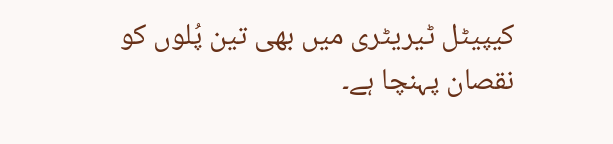کیپیٹل ٹیریٹری میں بھی تین پُلوں کو نقصان پہنچا ہے۔